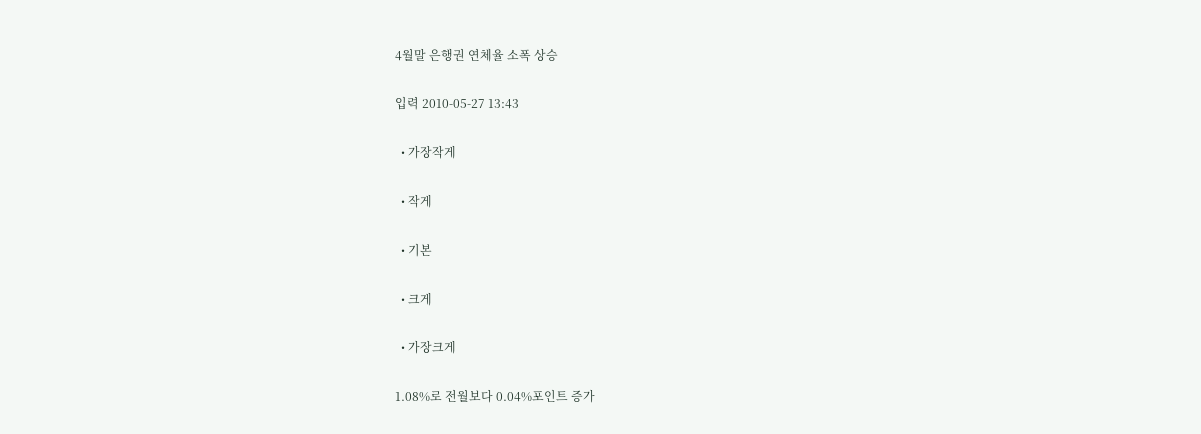4월말 은행권 연체율 소폭 상승

입력 2010-05-27 13:43

  • 가장작게

  • 작게

  • 기본

  • 크게

  • 가장크게

1.08%로 전월보다 0.04%포인트 증가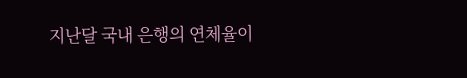지난달 국내 은행의 연체율이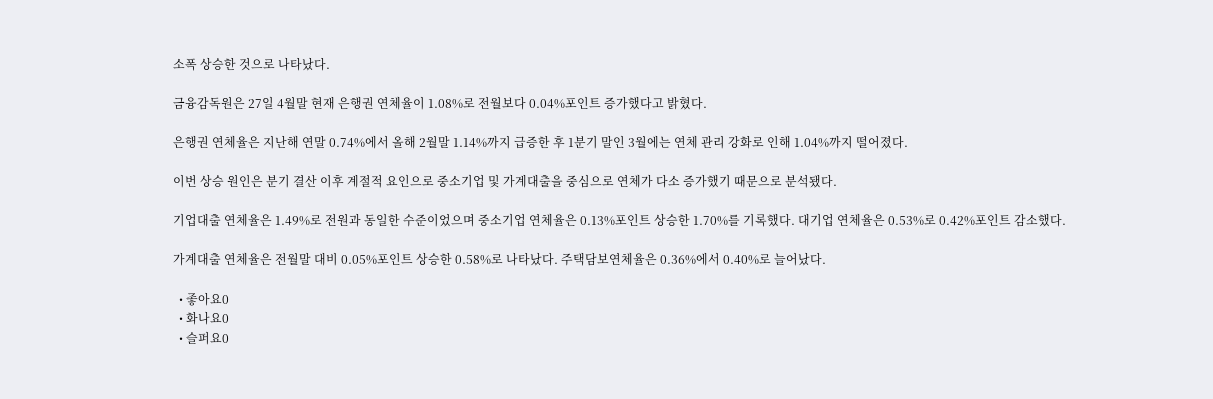소폭 상승한 것으로 나타났다.

금융감독원은 27일 4월말 현재 은행권 연체율이 1.08%로 전월보다 0.04%포인트 증가했다고 밝혔다.

은행권 연체율은 지난해 연말 0.74%에서 올해 2월말 1.14%까지 급증한 후 1분기 말인 3월에는 연체 관리 강화로 인해 1.04%까지 떨어졌다.

이번 상승 원인은 분기 결산 이후 계절적 요인으로 중소기업 및 가계대출을 중심으로 연체가 다소 증가했기 때문으로 분석됐다.

기업대출 연체율은 1.49%로 전원과 동일한 수준이었으며 중소기업 연체율은 0.13%포인트 상승한 1.70%를 기록했다. 대기업 연체율은 0.53%로 0.42%포인트 감소했다.

가계대출 연체율은 전월말 대비 0.05%포인트 상승한 0.58%로 나타났다. 주택담보연체율은 0.36%에서 0.40%로 늘어났다.

  • 좋아요0
  • 화나요0
  • 슬퍼요0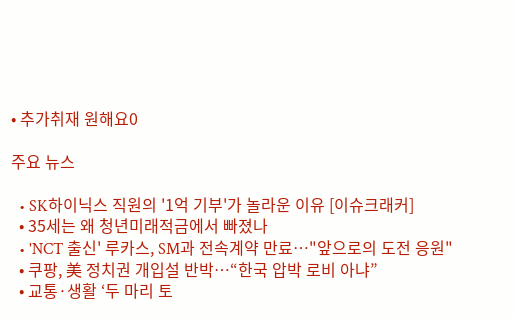• 추가취재 원해요0

주요 뉴스

  • SK하이닉스 직원의 '1억 기부'가 놀라운 이유 [이슈크래커]
  • 35세는 왜 청년미래적금에서 빠졌나
  • 'NCT 출신' 루카스, SM과 전속계약 만료⋯"앞으로의 도전 응원"
  • 쿠팡, 美 정치권 개입설 반박⋯“한국 압박 로비 아냐”
  • 교통·생활 ‘두 마리 토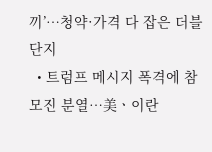끼’⋯청약·가격 다 잡은 더블 단지
  • 트럼프 메시지 폭격에 참모진 분열⋯美ㆍ이란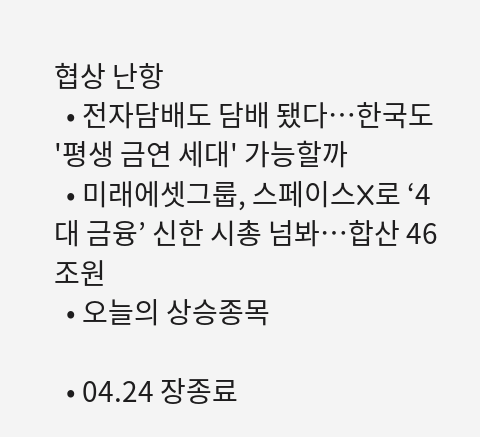협상 난항
  • 전자담배도 담배 됐다⋯한국도 '평생 금연 세대' 가능할까
  • 미래에셋그룹, 스페이스X로 ‘4대 금융’ 신한 시총 넘봐⋯합산 46조원
  • 오늘의 상승종목

  • 04.24 장종료